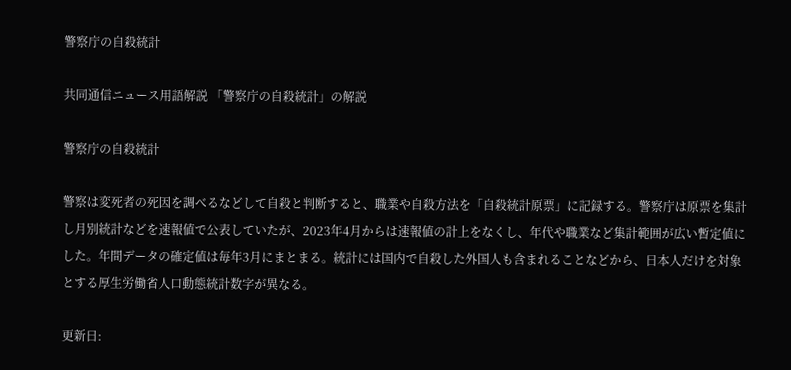警察庁の自殺統計

共同通信ニュース用語解説 「警察庁の自殺統計」の解説

警察庁の自殺統計

警察は変死者の死因を調べるなどして自殺と判断すると、職業や自殺方法を「自殺統計原票」に記録する。警察庁は原票を集計し月別統計などを速報値で公表していたが、2023年4月からは速報値の計上をなくし、年代や職業など集計範囲が広い暫定値にした。年間データの確定値は毎年3月にまとまる。統計には国内で自殺した外国人も含まれることなどから、日本人だけを対象とする厚生労働省人口動態統計数字が異なる。

更新日: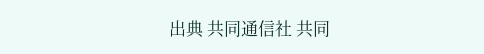出典 共同通信社 共同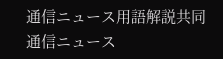通信ニュース用語解説共同通信ニュース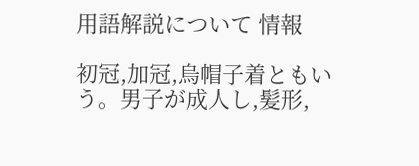用語解説について 情報

初冠,加冠,烏帽子着ともいう。男子が成人し,髪形,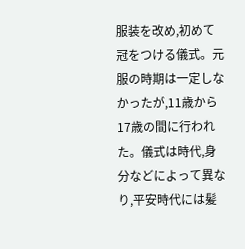服装を改め,初めて冠をつける儀式。元服の時期は一定しなかったが,11歳から 17歳の間に行われた。儀式は時代,身分などによって異なり,平安時代には髪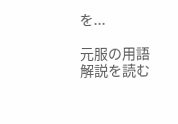を...

元服の用語解説を読む